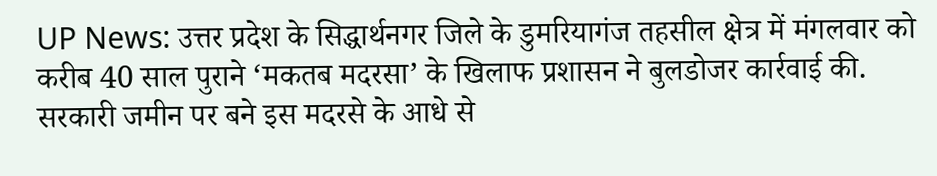UP News: उत्तर प्रदेश के सिद्धार्थनगर जिले के डुमरियागंज तहसील क्षेत्र में मंगलवार को करीब 40 साल पुराने ‘मकतब मदरसा’ के खिलाफ प्रशासन ने बुलडोजर कार्रवाई की. सरकारी जमीन पर बने इस मदरसे के आधे से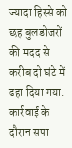ज्यादा हिस्से को छह बुलडोजरों की मदद से करीब दो घंटे में ढहा दिया गया. कार्रवाई के दौरान सपा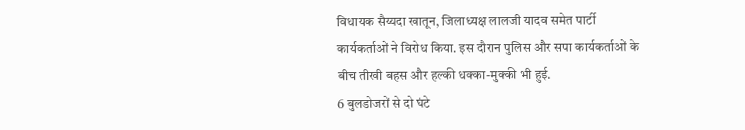विधायक सैय्यदा खातून, जिलाध्यक्ष लालजी यादव समेत पार्टी कार्यकर्ताओं ने विरोध किया. इस दौरान पुलिस और सपा कार्यकर्ताओं के बीच तीखी बहस और हल्की धक्का-मुक्की भी हुई.
6 बुलडोजरों से दो घंटे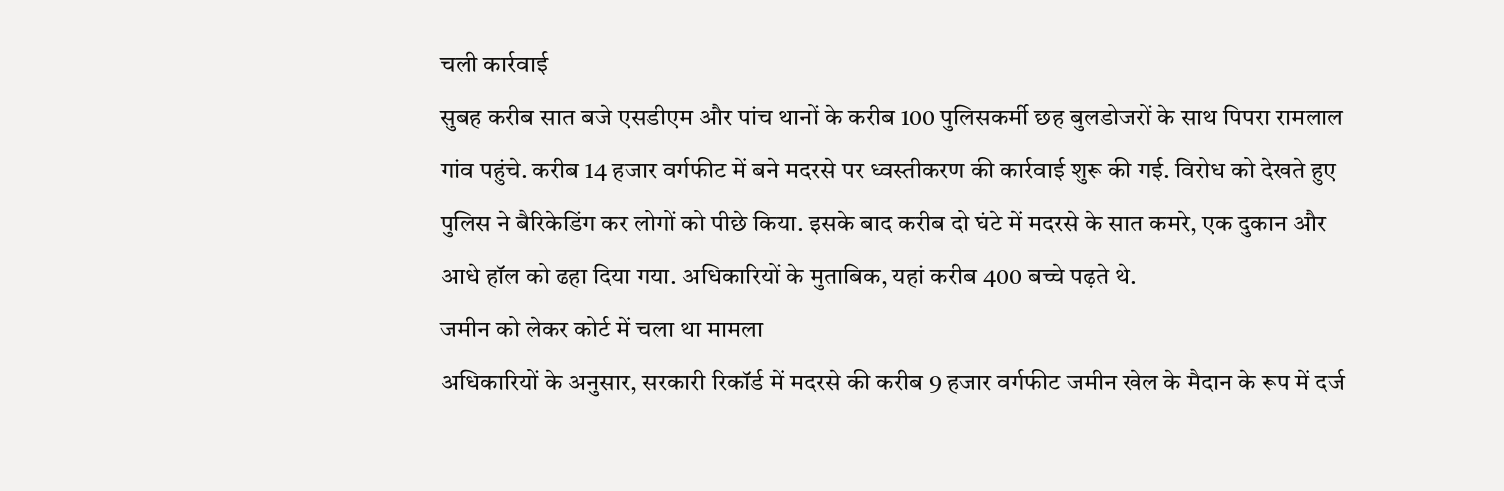चली कार्रवाई
सुबह करीब सात बजे एसडीएम और पांच थानों के करीब 100 पुलिसकर्मी छह बुलडोजरों के साथ पिपरा रामलाल गांव पहुंचे. करीब 14 हजार वर्गफीट में बने मदरसे पर ध्वस्तीकरण की कार्रवाई शुरू की गई. विरोध को देखते हुए पुलिस ने बैरिकेडिंग कर लोगों को पीछे किया. इसके बाद करीब दो घंटे में मदरसे के सात कमरे, एक दुकान और आधे हॉल को ढहा दिया गया. अधिकारियों के मुताबिक, यहां करीब 400 बच्चे पढ़ते थे.
जमीन को लेकर कोर्ट में चला था मामला
अधिकारियों के अनुसार, सरकारी रिकॉर्ड में मदरसे की करीब 9 हजार वर्गफीट जमीन खेल के मैदान के रूप में दर्ज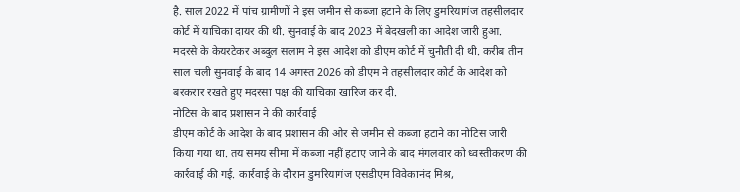है. साल 2022 में पांच ग्रामीणों ने इस जमीन से कब्जा हटाने के लिए डुमरियागंज तहसीलदार कोर्ट में याचिका दायर की थी. सुनवाई के बाद 2023 में बेदखली का आदेश जारी हुआ. मदरसे के केयरटेकर अब्दुल सलाम ने इस आदेश को डीएम कोर्ट में चुनौती दी थी. करीब तीन साल चली सुनवाई के बाद 14 अगस्त 2026 को डीएम ने तहसीलदार कोर्ट के आदेश को बरकरार रखते हुए मदरसा पक्ष की याचिका खारिज कर दी.
नोटिस के बाद प्रशासन ने की कार्रवाई
डीएम कोर्ट के आदेश के बाद प्रशासन की ओर से जमीन से कब्जा हटाने का नोटिस जारी किया गया था. तय समय सीमा में कब्जा नहीं हटाए जाने के बाद मंगलवार को ध्वस्तीकरण की कार्रवाई की गई. कार्रवाई के दौरान डुमरियागंज एसडीएम विवेकानंद मिश्र,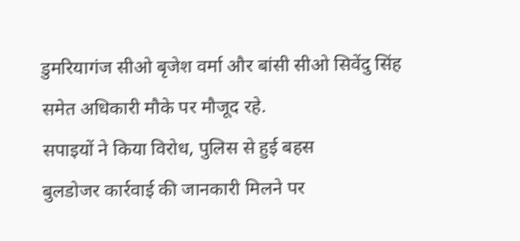डुमरियागंज सीओ बृजेश वर्मा और बांसी सीओ सिवेंदु सिंह समेत अधिकारी मौके पर मौजूद रहे.
सपाइयों ने किया विरोध, पुलिस से हुई बहस
बुलडोजर कार्रवाई की जानकारी मिलने पर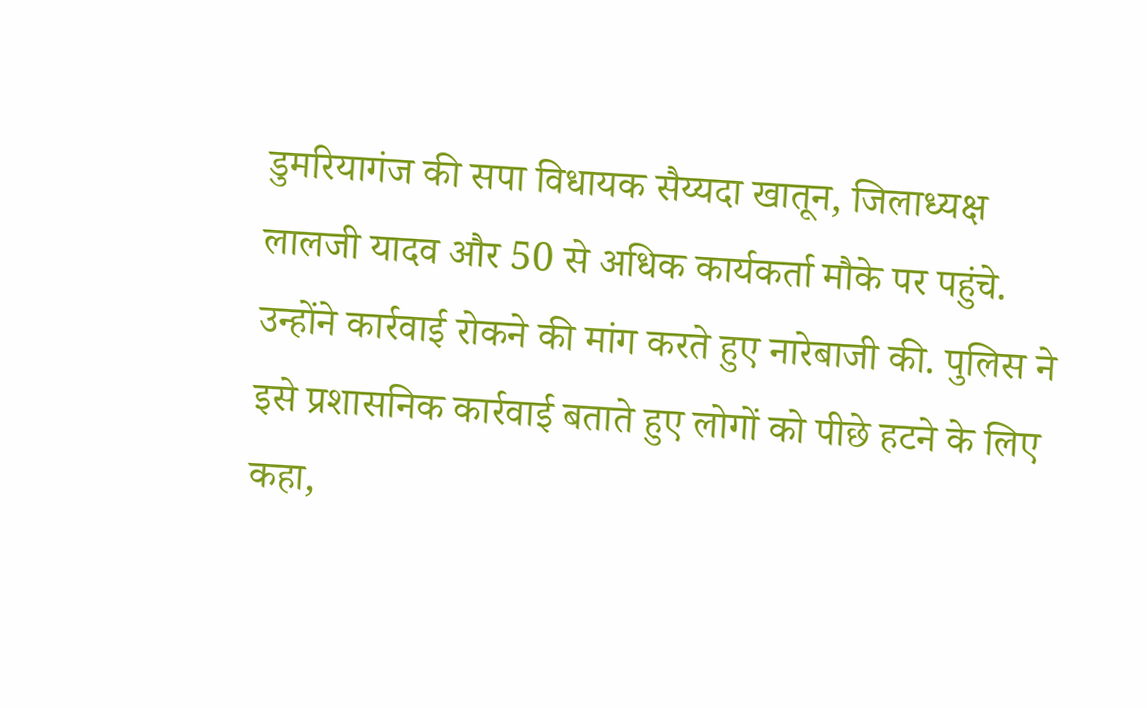डुमरियागंज की सपा विधायक सैय्यदा खातून, जिलाध्यक्ष लालजी यादव और 50 से अधिक कार्यकर्ता मौके पर पहुंचे. उन्होंने कार्रवाई रोकने की मांग करते हुए नारेबाजी की. पुलिस ने इसे प्रशासनिक कार्रवाई बताते हुए लोगों को पीछे हटने के लिए कहा,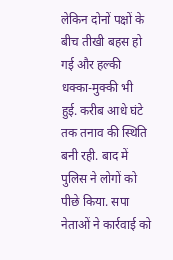लेकिन दोनों पक्षों के बीच तीखी बहस हो गई और हल्की धक्का-मुक्की भी हुई. करीब आधे घंटे तक तनाव की स्थिति बनी रही. बाद में पुलिस ने लोगों को पीछे किया. सपा नेताओं ने कार्रवाई को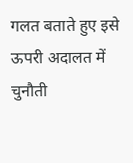गलत बताते हुए इसे ऊपरी अदालत में चुनौती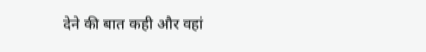देने की बात कही और वहां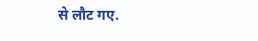से लौट गए.